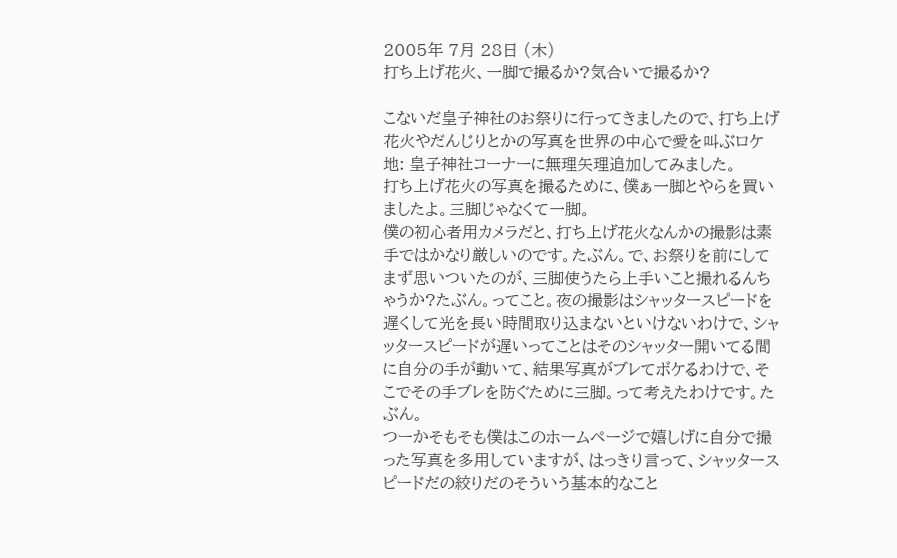2005年 7月 28日 (木)
打ち上げ花火、一脚で撮るか?気合いで撮るか?

こないだ皇子神社のお祭りに行ってきましたので、打ち上げ花火やだんじりとかの写真を世界の中心で愛を叫ぶロケ地: 皇子神社コーナーに無理矢理追加してみました。
打ち上げ花火の写真を撮るために、僕ぁ一脚とやらを買いましたよ。三脚じゃなくて一脚。
僕の初心者用カメラだと、打ち上げ花火なんかの撮影は素手ではかなり厳しいのです。たぶん。で、お祭りを前にしてまず思いついたのが、三脚使うたら上手いこと撮れるんちゃうか?たぶん。ってこと。夜の撮影はシャッタースピードを遅くして光を長い時間取り込まないといけないわけで、シャッタースピードが遅いってことはそのシャッター開いてる間に自分の手が動いて、結果写真がブレてボケるわけで、そこでその手ブレを防ぐために三脚。って考えたわけです。たぶん。
つーかそもそも僕はこのホームページで嬉しげに自分で撮った写真を多用していますが、はっきり言って、シャッタースピードだの絞りだのそういう基本的なこと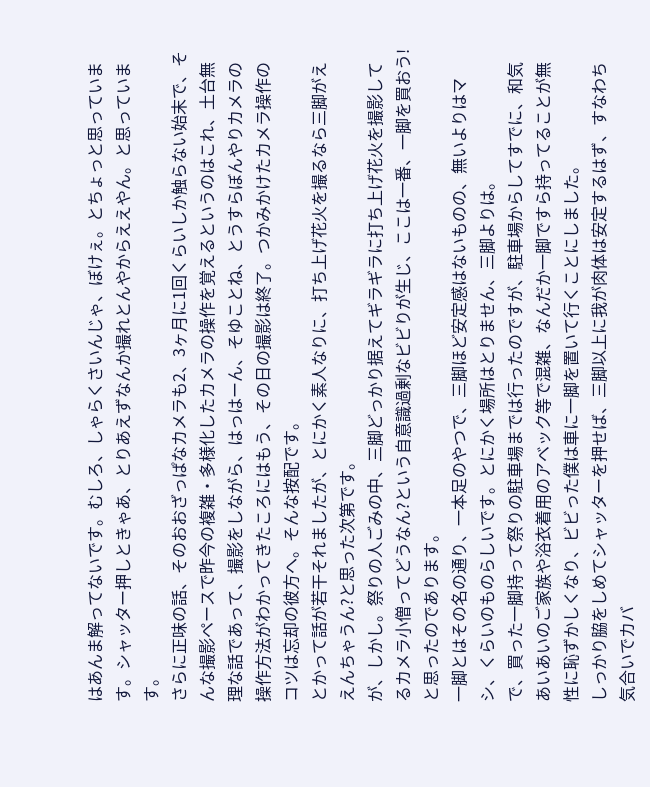はあんま解ってないです。むしろ、しゃらくさいんじゃ、ぼけぇ。とちょっと思っています。シャッター押しときゃあ、とりあえずなんか撮れとんやからええやん。と思っています。
さらに正味の話、そのおおざっぱなカメラも2、3ヶ月に1回くらいしか触らない始末で、そんな撮影ペースで昨今の複雑・多様化したカメラの操作を覚えるというのはこれ、土台無理な話であって、撮影をしながら、はっはーん、そゆことね、とうすらぼんやりカメラの操作方法がわかってきたころにはもう、その日の撮影は終了。つかみかけたカメラ操作のコツは忘却の彼方へ。そんな按配です。
とかって話が若干それましたが、とにかく素人なりに、打ち上げ花火を撮るなら三脚がええんちゃうん?と思った次第です。
が、しかし。祭りの人ごみの中、三脚どっかり据えてギラギラに打ち上げ花火を撮影してるカメラ小僧ってどうなん?という自意識過剰なビビりが生じ、ここは一番、一脚を買おう!と思ったのであります。
一脚とはその名の通り、一本足のやつで、三脚ほど安定感はないものの、無いよりはマシ、くらいのものらしいです。とにかく場所はとりません、三脚よりは。
で、買った一脚持って祭りの駐車場までは行ったのですが、駐車場からしてすでに、和気あいあいのご家族や浴衣着用のアベック等で混雑、なんだか一脚ですら持ってることが無性に恥ずかしくなり、ビビった僕は車に一脚を置いて行くことにしました。
しっかり脇をしめてシャッターを押せば、三脚以上に我が肉体は安定するはず、すなわち気合いでカバ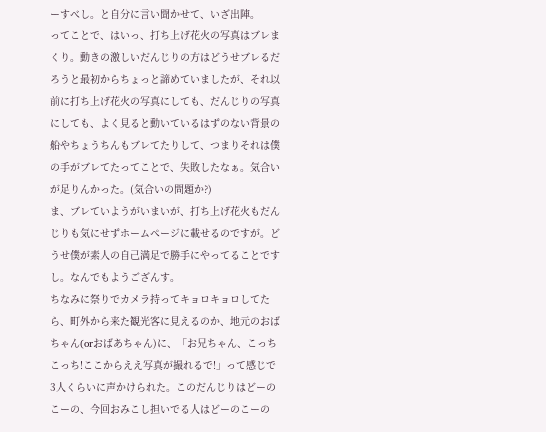ーすべし。と自分に言い聞かせて、いざ出陣。
ってことで、はいっ、打ち上げ花火の写真はブレまくり。動きの激しいだんじりの方はどうせブレるだろうと最初からちょっと諦めていましたが、それ以前に打ち上げ花火の写真にしても、だんじりの写真にしても、よく見ると動いているはずのない背景の船やちょうちんもブレてたりして、つまりそれは僕の手がブレてたってことで、失敗したなぁ。気合いが足りんかった。(気合いの問題か?)
ま、ブレていようがいまいが、打ち上げ花火もだんじりも気にせずホームページに載せるのですが。どうせ僕が素人の自己満足で勝手にやってることですし。なんでもようござんす。
ちなみに祭りでカメラ持ってキョロキョロしてたら、町外から来た観光客に見えるのか、地元のおばちゃん(orおばあちゃん)に、「お兄ちゃん、こっちこっち!ここからええ写真が撮れるで!」って感じで3人くらいに声かけられた。このだんじりはどーのこーの、今回おみこし担いでる人はどーのこーの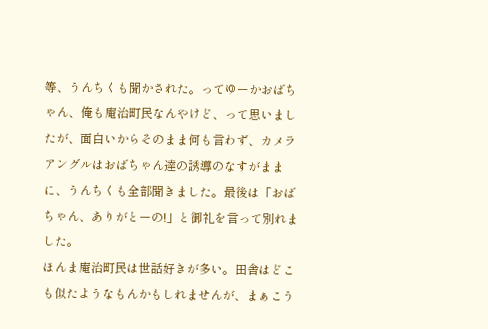等、うんちくも聞かされた。ってゆーかおばちゃん、俺も庵治町民なんやけど、って思いましたが、面白いからそのまま何も言わず、カメラアングルはおばちゃん達の誘導のなすがままに、うんちくも全部聞きました。最後は「おばちゃん、ありがとーの!」と御礼を言って別れました。
ほんま庵治町民は世話好きが多い。田舎はどこも似たようなもんかもしれませんが、まぁこう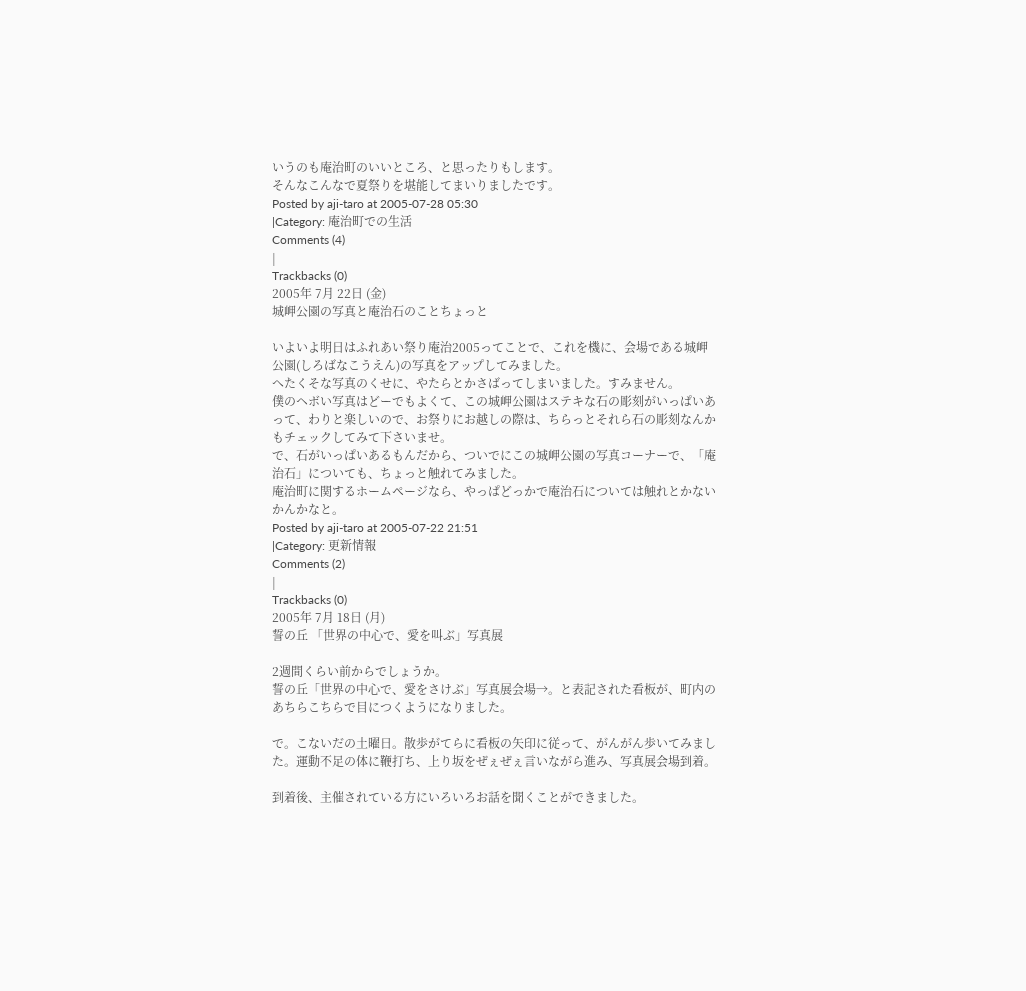いうのも庵治町のいいところ、と思ったりもします。
そんなこんなで夏祭りを堪能してまいりましたです。
Posted by aji-taro at 2005-07-28 05:30
|Category: 庵治町での生活
Comments (4)
|
Trackbacks (0)
2005年 7月 22日 (金)
城岬公園の写真と庵治石のことちょっと

いよいよ明日はふれあい祭り庵治2005ってことで、これを機に、会場である城岬公園(しろばなこうえん)の写真をアップしてみました。
へたくそな写真のくせに、やたらとかさばってしまいました。すみません。
僕のヘボい写真はどーでもよくて、この城岬公園はステキな石の彫刻がいっぱいあって、わりと楽しいので、お祭りにお越しの際は、ちらっとそれら石の彫刻なんかもチェックしてみて下さいませ。
で、石がいっぱいあるもんだから、ついでにこの城岬公園の写真コーナーで、「庵治石」についても、ちょっと触れてみました。
庵治町に関するホームページなら、やっぱどっかで庵治石については触れとかないかんかなと。
Posted by aji-taro at 2005-07-22 21:51
|Category: 更新情報
Comments (2)
|
Trackbacks (0)
2005年 7月 18日 (月)
誓の丘 「世界の中心で、愛を叫ぶ」写真展

2週間くらい前からでしょうか。
誓の丘「世界の中心で、愛をさけぶ」写真展会場→。と表記された看板が、町内のあちらこちらで目につくようになりました。

で。こないだの土曜日。散歩がてらに看板の矢印に従って、がんがん歩いてみました。運動不足の体に鞭打ち、上り坂をぜぇぜぇ言いながら進み、写真展会場到着。

到着後、主催されている方にいろいろお話を聞くことができました。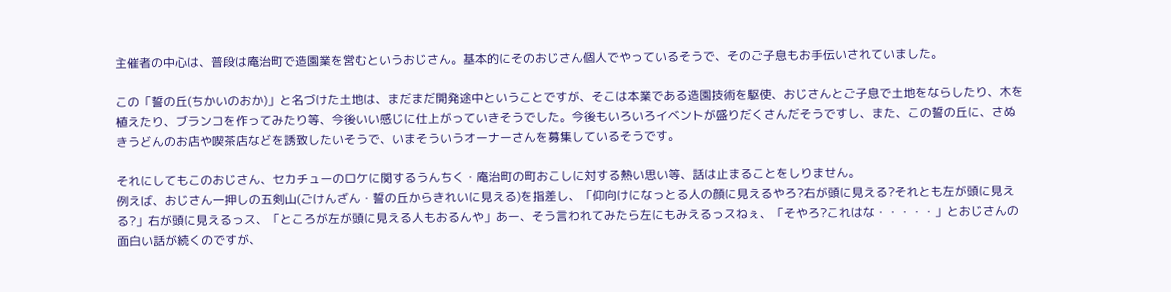主催者の中心は、普段は庵治町で造園業を営むというおじさん。基本的にそのおじさん個人でやっているそうで、そのご子息もお手伝いされていました。

この「誓の丘(ちかいのおか)」と名づけた土地は、まだまだ開発途中ということですが、そこは本業である造園技術を駆使、おじさんとご子息で土地をならしたり、木を植えたり、ブランコを作ってみたり等、今後いい感じに仕上がっていきそうでした。今後もいろいろイベントが盛りだくさんだそうですし、また、この誓の丘に、さぬきうどんのお店や喫茶店などを誘致したいそうで、いまそういうオーナーさんを募集しているそうです。

それにしてもこのおじさん、セカチューのロケに関するうんちく・庵治町の町おこしに対する熱い思い等、話は止まることをしりません。
例えば、おじさん一押しの五剣山(ごけんざん・誓の丘からきれいに見える)を指差し、「仰向けになっとる人の顔に見えるやろ?右が頭に見える?それとも左が頭に見える?」右が頭に見えるっス、「ところが左が頭に見える人もおるんや」あー、そう言われてみたら左にもみえるっスねぇ、「そやろ?これはな・・・・・」とおじさんの面白い話が続くのですが、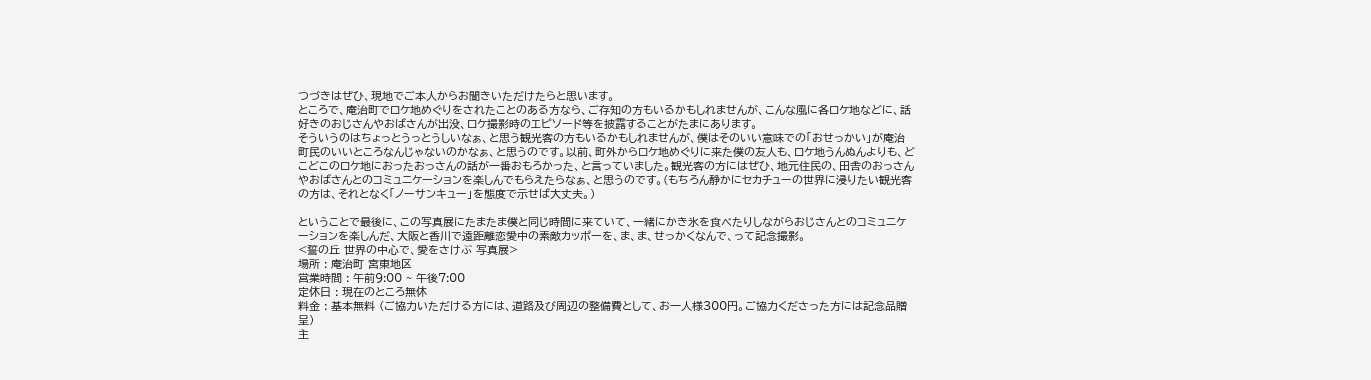つづきはぜひ、現地でご本人からお聞きいただけたらと思います。
ところで、庵治町でロケ地めぐりをされたことのある方なら、ご存知の方もいるかもしれませんが、こんな風に各ロケ地などに、話好きのおじさんやおばさんが出没、ロケ撮影時のエピソード等を披露することがたまにあります。
そういうのはちょっとうっとうしいなぁ、と思う観光客の方もいるかもしれませんが、僕はそのいい意味での「おせっかい」が庵治町民のいいところなんじゃないのかなぁ、と思うのです。以前、町外からロケ地めぐりに来た僕の友人も、ロケ地うんぬんよりも、どこどこのロケ地におったおっさんの話が一番おもろかった、と言っていました。観光客の方にはぜひ、地元住民の、田舎のおっさんやおばさんとのコミュニケーションを楽しんでもらえたらなぁ、と思うのです。(もちろん静かにセカチューの世界に浸りたい観光客の方は、それとなく「ノーサンキュー」を態度で示せば大丈夫。)

ということで最後に、この写真展にたまたま僕と同じ時間に来ていて、一緒にかき氷を食べたりしながらおじさんとのコミュニケーションを楽しんだ、大阪と香川で遠距離恋愛中の素敵カッポーを、ま、ま、せっかくなんで、って記念撮影。
<誓の丘 世界の中心で、愛をさけぶ 写真展>
場所 : 庵治町 宮東地区
営業時間 : 午前9:00 ~ 午後7:00
定休日 : 現在のところ無休
料金 : 基本無料 (ご協力いただける方には、道路及び周辺の整備費として、お一人様300円。ご協力くださった方には記念品贈呈)
主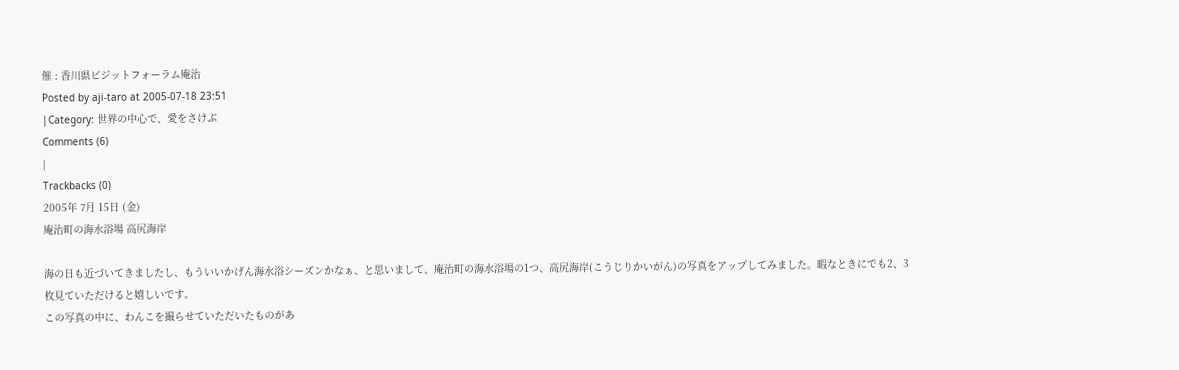催 : 香川県ビジットフォーラム庵治
Posted by aji-taro at 2005-07-18 23:51
|Category: 世界の中心で、愛をさけぶ
Comments (6)
|
Trackbacks (0)
2005年 7月 15日 (金)
庵治町の海水浴場 高尻海岸

海の日も近づいてきましたし、もういいかげん海水浴シーズンかなぁ、と思いまして、庵治町の海水浴場の1つ、高尻海岸(こうじりかいがん)の写真をアップしてみました。暇なときにでも2、3枚見ていただけると嬉しいです。
この写真の中に、わんこを撮らせていただいたものがあ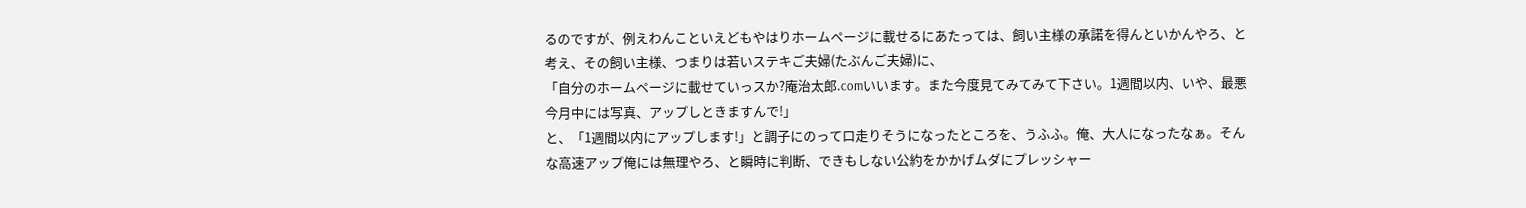るのですが、例えわんこといえどもやはりホームページに載せるにあたっては、飼い主様の承諾を得んといかんやろ、と考え、その飼い主様、つまりは若いステキご夫婦(たぶんご夫婦)に、
「自分のホームページに載せていっスか?庵治太郎.comいいます。また今度見てみてみて下さい。1週間以内、いや、最悪今月中には写真、アップしときますんで!」
と、「1週間以内にアップします!」と調子にのって口走りそうになったところを、うふふ。俺、大人になったなぁ。そんな高速アップ俺には無理やろ、と瞬時に判断、できもしない公約をかかげムダにプレッシャー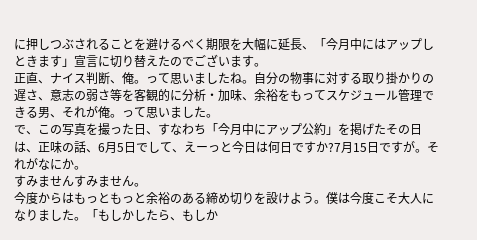に押しつぶされることを避けるべく期限を大幅に延長、「今月中にはアップしときます」宣言に切り替えたのでございます。
正直、ナイス判断、俺。って思いましたね。自分の物事に対する取り掛かりの遅さ、意志の弱さ等を客観的に分析・加味、余裕をもってスケジュール管理できる男、それが俺。って思いました。
で、この写真を撮った日、すなわち「今月中にアップ公約」を掲げたその日は、正味の話、6月5日でして、えーっと今日は何日ですか?7月15日ですが。それがなにか。
すみませんすみません。
今度からはもっともっと余裕のある締め切りを設けよう。僕は今度こそ大人になりました。「もしかしたら、もしか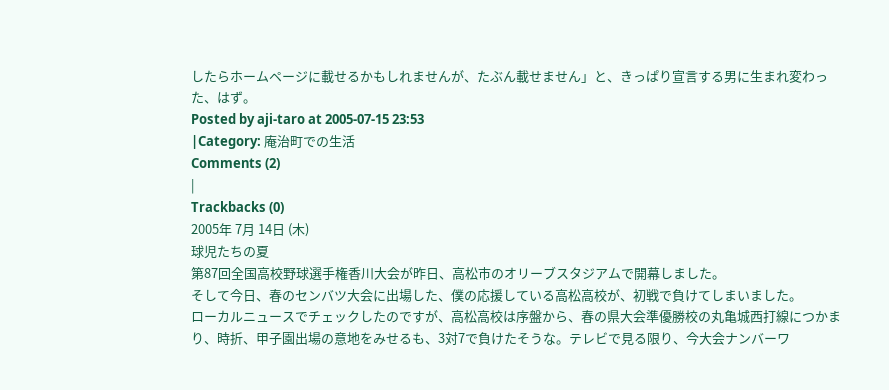したらホームページに載せるかもしれませんが、たぶん載せません」と、きっぱり宣言する男に生まれ変わった、はず。
Posted by aji-taro at 2005-07-15 23:53
|Category: 庵治町での生活
Comments (2)
|
Trackbacks (0)
2005年 7月 14日 (木)
球児たちの夏
第87回全国高校野球選手権香川大会が昨日、高松市のオリーブスタジアムで開幕しました。
そして今日、春のセンバツ大会に出場した、僕の応援している高松高校が、初戦で負けてしまいました。
ローカルニュースでチェックしたのですが、高松高校は序盤から、春の県大会準優勝校の丸亀城西打線につかまり、時折、甲子園出場の意地をみせるも、3対7で負けたそうな。テレビで見る限り、今大会ナンバーワ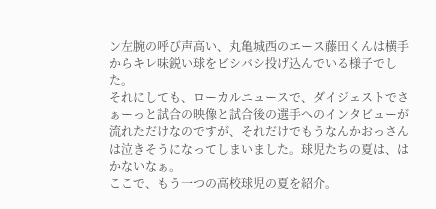ン左腕の呼び声高い、丸亀城西のエース藤田くんは横手からキレ味鋭い球をビシバシ投げ込んでいる様子でした。
それにしても、ローカルニュースで、ダイジェストでさぁーっと試合の映像と試合後の選手へのインタビューが流れただけなのですが、それだけでもうなんかおっさんは泣きそうになってしまいました。球児たちの夏は、はかないなぁ。
ここで、もう一つの高校球児の夏を紹介。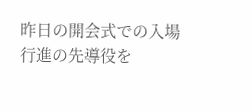昨日の開会式での入場行進の先導役を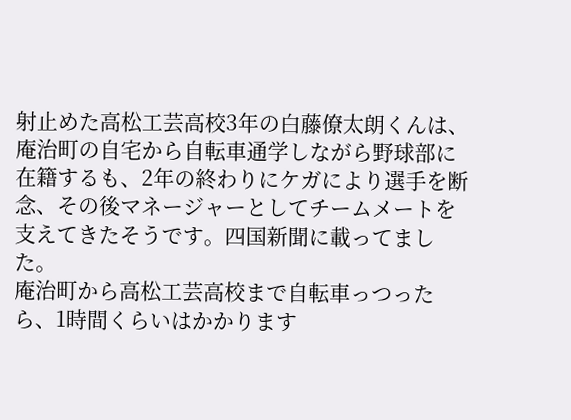射止めた高松工芸高校3年の白藤僚太朗くんは、庵治町の自宅から自転車通学しながら野球部に在籍するも、2年の終わりにケガにより選手を断念、その後マネージャーとしてチームメートを支えてきたそうです。四国新聞に載ってました。
庵治町から高松工芸高校まで自転車っつったら、1時間くらいはかかります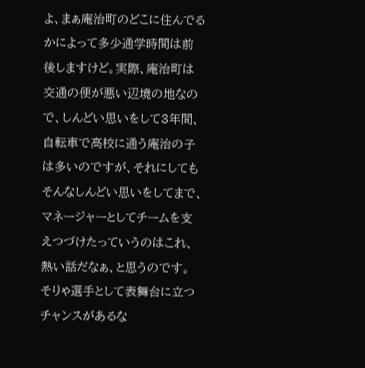よ、まぁ庵治町のどこに住んでるかによって多少通学時間は前後しますけど。実際、庵治町は交通の便が悪い辺境の地なので、しんどい思いをして3年間、自転車で高校に通う庵治の子は多いのですが、それにしてもそんなしんどい思いをしてまで、マネージャーとしてチームを支えつづけたっていうのはこれ、熱い話だなぁ、と思うのです。
そりゃ選手として表舞台に立つチャンスがあるな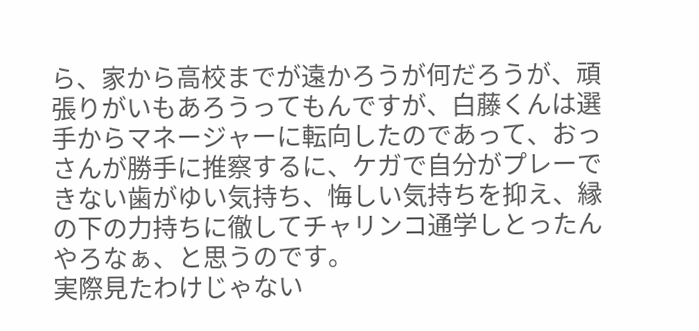ら、家から高校までが遠かろうが何だろうが、頑張りがいもあろうってもんですが、白藤くんは選手からマネージャーに転向したのであって、おっさんが勝手に推察するに、ケガで自分がプレーできない歯がゆい気持ち、悔しい気持ちを抑え、縁の下の力持ちに徹してチャリンコ通学しとったんやろなぁ、と思うのです。
実際見たわけじゃない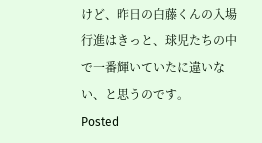けど、昨日の白藤くんの入場行進はきっと、球児たちの中で一番輝いていたに違いない、と思うのです。
Posted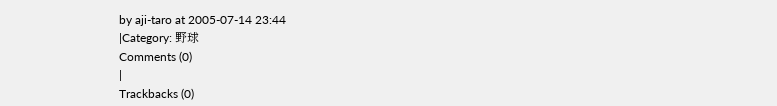by aji-taro at 2005-07-14 23:44
|Category: 野球
Comments (0)
|
Trackbacks (0)